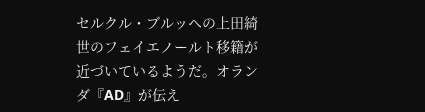セルクル・ブルッヘの上田綺世のフェイエノールト移籍が近づいているようだ。オランダ『AD』が伝え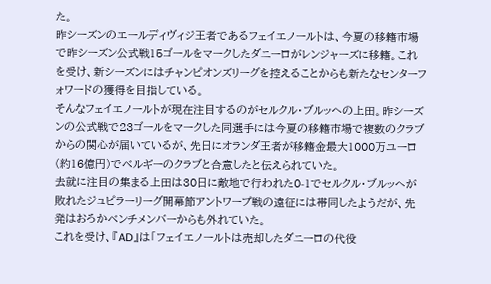た。
昨シーズンのエールディヴィジ王者であるフェイエノールトは、今夏の移籍市場で昨シーズン公式戦15ゴールをマークしたダニーロがレンジャーズに移籍。これを受け、新シーズンにはチャンピオンズリーグを控えることからも新たなセンターフォワードの獲得を目指している。
そんなフェイエノールトが現在注目するのがセルクル・ブルッヘの上田。昨シーズンの公式戦で23ゴールをマークした同選手には今夏の移籍市場で複数のクラブからの関心が届いているが、先日にオランダ王者が移籍金最大1000万ユーロ(約16億円)でベルギーのクラブと合意したと伝えられていた。
去就に注目の集まる上田は30日に敵地で行われた0-1でセルクル・ブルッヘが敗れたジュピラーリーグ開幕節アントワープ戦の遠征には帯同したようだが、先発はおろかベンチメンバーからも外れていた。
これを受け、『AD』は「フェイエノールトは売却したダニーロの代役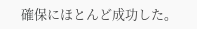確保にほとんど成功した。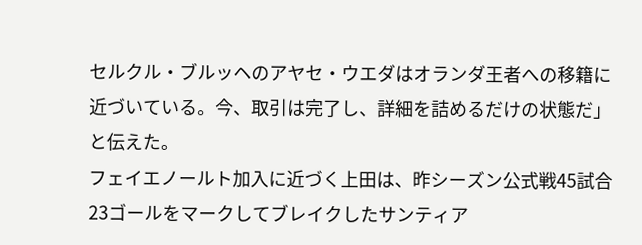セルクル・ブルッヘのアヤセ・ウエダはオランダ王者への移籍に近づいている。今、取引は完了し、詳細を詰めるだけの状態だ」と伝えた。
フェイエノールト加入に近づく上田は、昨シーズン公式戦45試合23ゴールをマークしてブレイクしたサンティア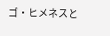ゴ・ヒメネスと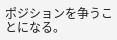ポジションを争うことになる。